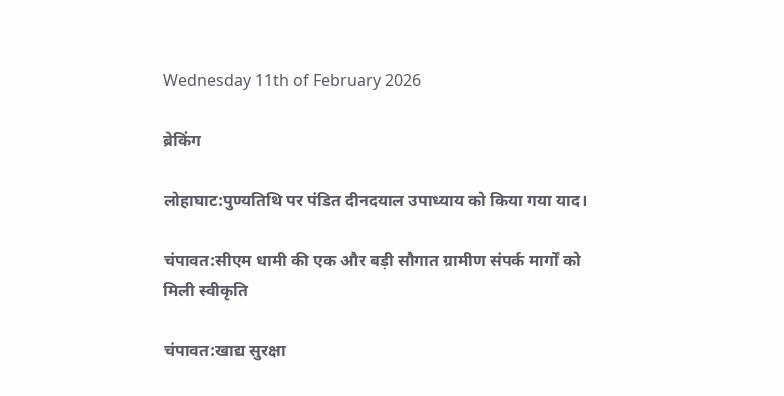Wednesday 11th of February 2026

ब्रेकिंग

लोहाघाट:पुण्यतिथि पर पंडित दीनदयाल उपाध्याय को किया गया याद।

चंपावत:सीएम धामी की एक और बड़ी सौगात ग्रामीण संपर्क मार्गों को मिली स्वीकृति

चंपावत:खाद्य सुरक्षा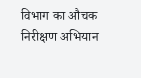विभाग का औचक निरीक्षण अभियान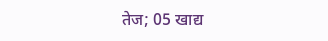तेज; 05 खाद्य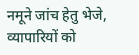नमूने जांच हेतु भेजे, व्यापारियों को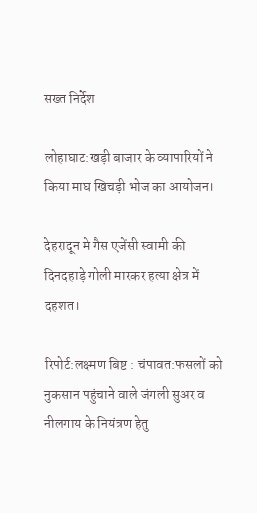सख्त निर्देश

लोहाघाट:खड़ी बाजार के व्यापारियों ने किया माघ खिचड़ी भोज का आयोजन।

देहरादून मे गैस एजेंसी स्वामी की दिनदहाड़े गोली मारकर हत्या क्षेत्र में दहशत।

रिपोर्ट:लक्ष्मण बिष्ट : चंपावत:फसलों को नुकसान पहुंचाने वाले जंगली सुअर व नीलगाय के नियंत्रण हेतु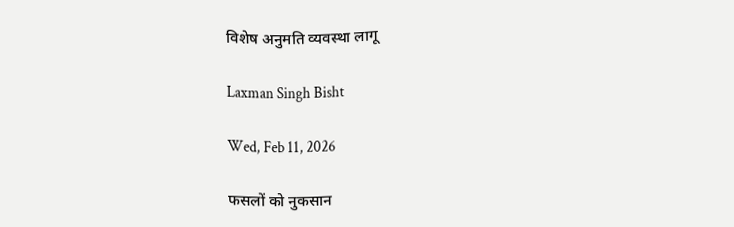विशेष अनुमति व्यवस्था लागू

Laxman Singh Bisht

Wed, Feb 11, 2026

फसलों को नुकसान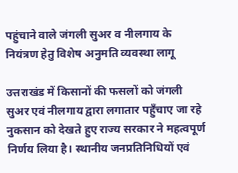पहुंचाने वाले जंगली सुअर व नीलगाय के नियंत्रण हेतु विशेष अनुमति व्यवस्था लागू

उत्तराखंड में किसानों की फसलों को जंगली सुअर एवं नीलगाय द्वारा लगातार पहुँचाए जा रहे नुकसान को देखते हुए राज्य सरकार ने महत्वपूर्ण निर्णय लिया है। स्थानीय जनप्रतिनिधियों एवं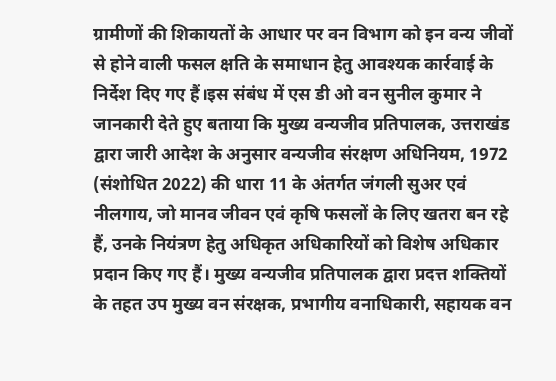ग्रामीणों की शिकायतों के आधार पर वन विभाग को इन वन्य जीवों से होने वाली फसल क्षति के समाधान हेतु आवश्यक कार्रवाई के निर्देश दिए गए हैं।इस संबंध में एस डी ओ वन सुनील कुमार ने जानकारी देते हुए बताया कि मुख्य वन्यजीव प्रतिपालक, उत्तराखंड द्वारा जारी आदेश के अनुसार वन्यजीव संरक्षण अधिनियम, 1972 (संशोधित 2022) की धारा 11 के अंतर्गत जंगली सुअर एवं नीलगाय, जो मानव जीवन एवं कृषि फसलों के लिए खतरा बन रहे हैं, उनके नियंत्रण हेतु अधिकृत अधिकारियों को विशेष अधिकार प्रदान किए गए हैं। मुख्य वन्यजीव प्रतिपालक द्वारा प्रदत्त शक्तियों के तहत उप मुख्य वन संरक्षक, प्रभागीय वनाधिकारी, सहायक वन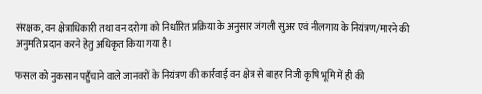संरक्षक, वन क्षेत्राधिकारी तथा वन दरोगा को निर्धारित प्रक्रिया के अनुसार जंगली सुअर एवं नीलगाय के नियंत्रण/मारने की अनुमति प्रदान करने हेतु अधिकृत किया गया है।

फसल को नुकसान पहुँचाने वाले जानवरों के नियंत्रण की कार्रवाई वन क्षेत्र से बाहर निजी कृषि भूमि में ही की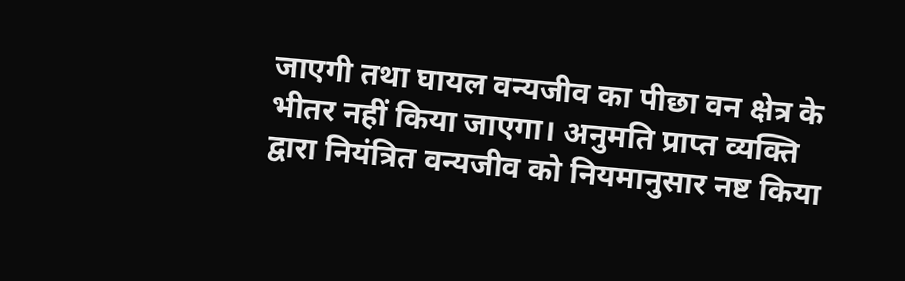जाएगी तथा घायल वन्यजीव का पीछा वन क्षेत्र के भीतर नहीं किया जाएगा। अनुमति प्राप्त व्यक्ति द्वारा नियंत्रित वन्यजीव को नियमानुसार नष्ट किया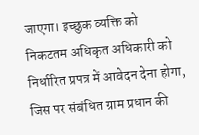जाएगा। इच्छुक व्यक्ति को निकटतम अधिकृत अधिकारी को निर्धारित प्रपत्र में आवेदन देना होगा, जिस पर संबंधित ग्राम प्रधान की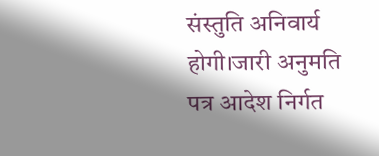संस्तुति अनिवार्य होगी।जारी अनुमति पत्र आदेश निर्गत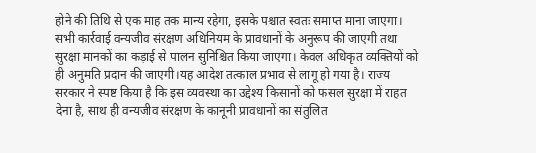होने की तिथि से एक माह तक मान्य रहेगा, इसके पश्चात स्वतः समाप्त माना जाएगा। सभी कार्रवाई वन्यजीव संरक्षण अधिनियम के प्रावधानों के अनुरूप की जाएगी तथा सुरक्षा मानकों का कड़ाई से पालन सुनिश्चित किया जाएगा। केवल अधिकृत व्यक्तियों को ही अनुमति प्रदान की जाएगी।यह आदेश तत्काल प्रभाव से लागू हो गया है। राज्य सरकार ने स्पष्ट किया है कि इस व्यवस्था का उद्देश्य किसानों को फसल सुरक्षा में राहत देना है, साथ ही वन्यजीव संरक्षण के कानूनी प्रावधानों का संतुलित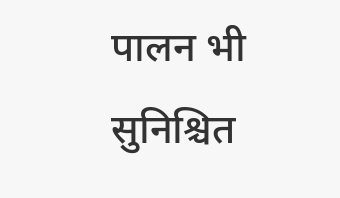पालन भी सुनिश्चित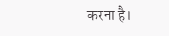करना है।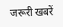जरूरी खबरें